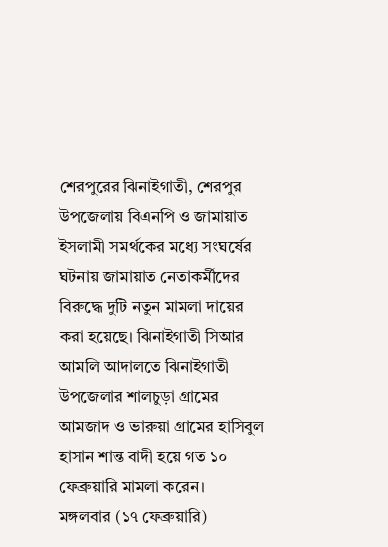শেরপুরের ঝিনাইগাতী, শেরপুর উপজেলায় বিএনপি ও জামায়াত ইসলামী সমর্থকের মধ্যে সংঘর্ষের ঘটনায় জামায়াত নেতাকর্মীদের বিরুদ্ধে দুটি নতুন মামলা দায়ের করা হয়েছে। ঝিনাইগাতী সিআর আমলি আদালতে ঝিনাইগাতী উপজেলার শালচুড়া গ্রামের আমজাদ ও ভারুয়া গ্রামের হাসিবুল হাসান শান্ত বাদী হয়ে গত ১০ ফেব্রুয়ারি মামলা করেন।
মঙ্গলবার (১৭ ফেব্রুয়ারি)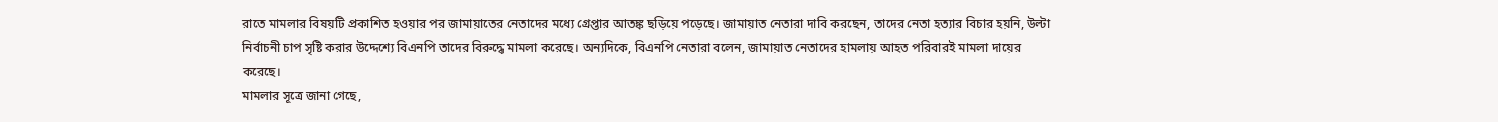রাতে মামলার বিষয়টি প্রকাশিত হওয়ার পর জামায়াতের নেতাদের মধ্যে গ্রেপ্তার আতঙ্ক ছড়িয়ে পড়েছে। জামায়াত নেতারা দাবি করছেন, তাদের নেতা হত্যার বিচার হয়নি, উল্টা নির্বাচনী চাপ সৃষ্টি করার উদ্দেশ্যে বিএনপি তাদের বিরুদ্ধে মামলা করেছে। অন্যদিকে, বিএনপি নেতারা বলেন, জামায়াত নেতাদের হামলায় আহত পরিবারই মামলা দায়ের করেছে।
মামলার সূত্রে জানা গেছে,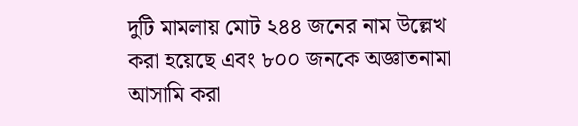দুটি মামলায় মোট ২৪৪ জনের নাম উল্লেখ করা হয়েছে এবং ৮০০ জনকে অজ্ঞাতনামা আসামি করা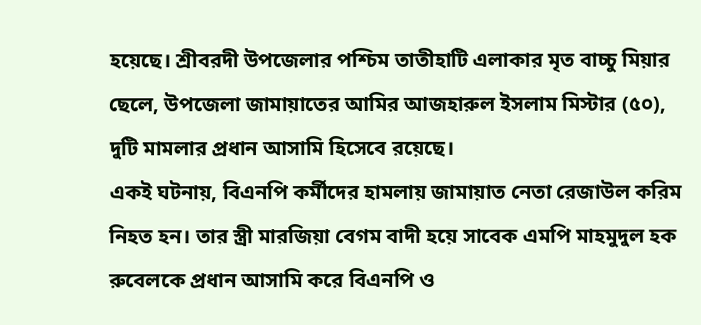হয়েছে। শ্রীবরদী উপজেলার পশ্চিম তাতীহাটি এলাকার মৃত বাচ্চু মিয়ার ছেলে, উপজেলা জামায়াতের আমির আজহারুল ইসলাম মিস্টার (৫০), দুটি মামলার প্রধান আসামি হিসেবে রয়েছে।
একই ঘটনায়, বিএনপি কর্মীদের হামলায় জামায়াত নেতা রেজাউল করিম নিহত হন। তার স্ত্রী মারজিয়া বেগম বাদী হয়ে সাবেক এমপি মাহমুদুল হক রুবেলকে প্রধান আসামি করে বিএনপি ও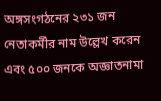অঙ্গসংগঠনের ২৩১ জন নেতাকর্মীর নাম উল্লেখ করেন এবং ৫০০ জনকে অজ্ঞাতনামা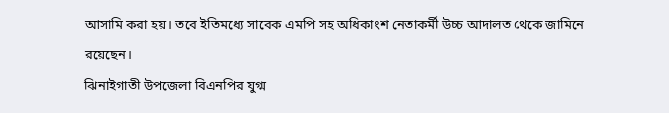আসামি করা হয়। তবে ইতিমধ্যে সাবেক এমপি সহ অধিকাংশ নেতাকর্মী উচ্চ আদালত থেকে জামিনে রয়েছেন।
ঝিনাইগাতী উপজেলা বিএনপির যুগ্ম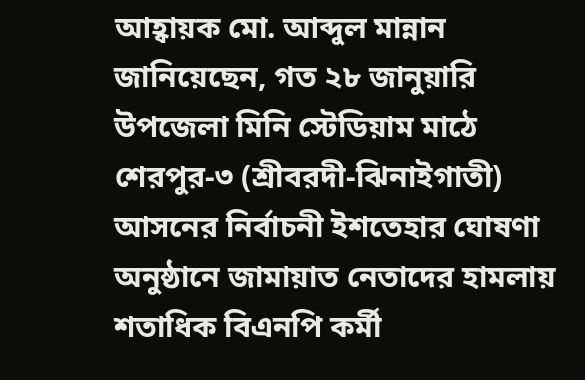আহ্বায়ক মো. আব্দুল মান্নান জানিয়েছেন, গত ২৮ জানুয়ারি উপজেলা মিনি স্টেডিয়াম মাঠে শেরপুর-৩ (শ্রীবরদী-ঝিনাইগাতী) আসনের নির্বাচনী ইশতেহার ঘোষণা অনুষ্ঠানে জামায়াত নেতাদের হামলায় শতাধিক বিএনপি কর্মী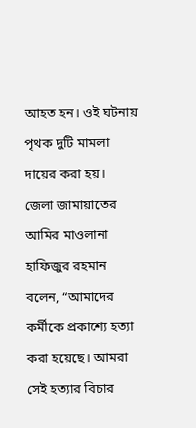আহত হন। ওই ঘটনায় পৃথক দুটি মামলা দায়ের করা হয়।
জেলা জামায়াতের আমির মাওলানা হাফিজুর রহমান বলেন, “আমাদের কর্মীকে প্রকাশ্যে হত্যা করা হয়েছে। আমরা সেই হত্যার বিচার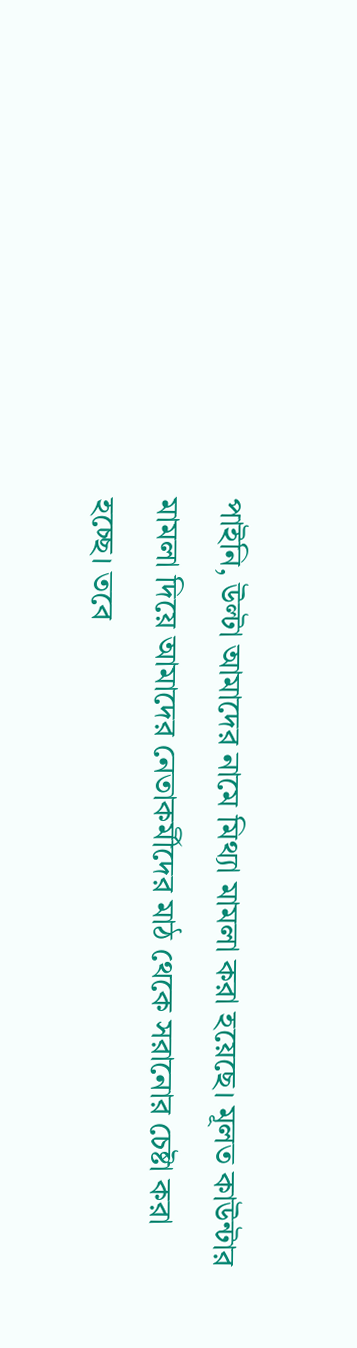পাইনি, উল্টা আমাদের নামে মিথ্যা মামলা করা হয়েছে। মূলত কাউন্টার মামলা দিয়ে আমাদের নেতাকর্মীদের মাঠ থেকে সরানোর চেষ্টা করা হচ্ছে। তবে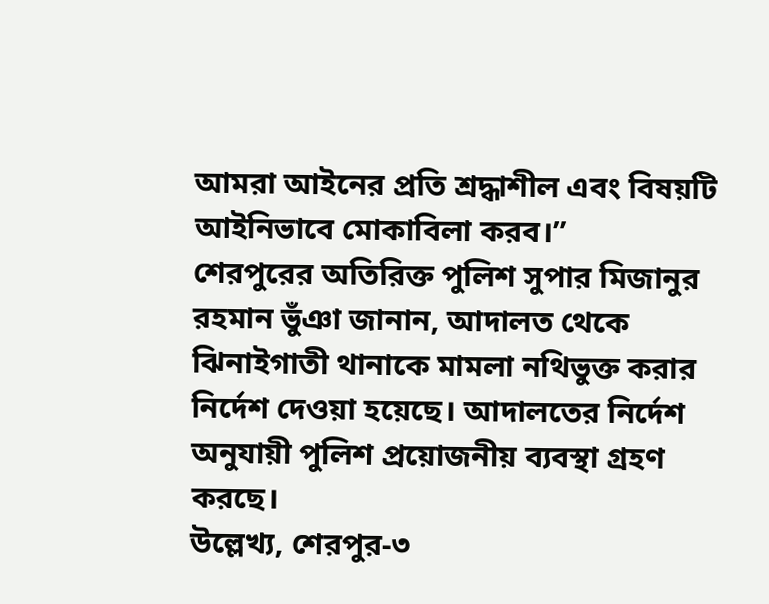আমরা আইনের প্রতি শ্রদ্ধাশীল এবং বিষয়টি আইনিভাবে মোকাবিলা করব।”
শেরপুরের অতিরিক্ত পুলিশ সুপার মিজানুর রহমান ভুঁঞা জানান, আদালত থেকে ঝিনাইগাতী থানাকে মামলা নথিভুক্ত করার নির্দেশ দেওয়া হয়েছে। আদালতের নির্দেশ অনুযায়ী পুলিশ প্রয়োজনীয় ব্যবস্থা গ্রহণ করছে।
উল্লেখ্য, শেরপুর-৩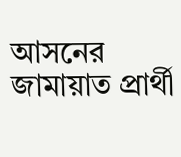আসনের জামায়াত প্রার্থী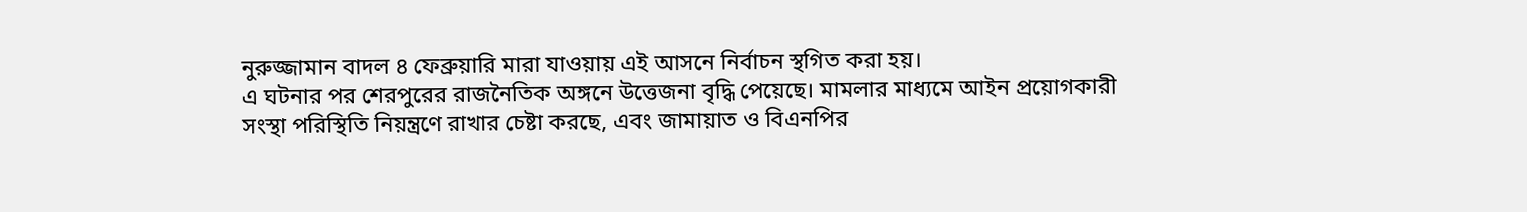নুরুজ্জামান বাদল ৪ ফেব্রুয়ারি মারা যাওয়ায় এই আসনে নির্বাচন স্থগিত করা হয়।
এ ঘটনার পর শেরপুরের রাজনৈতিক অঙ্গনে উত্তেজনা বৃদ্ধি পেয়েছে। মামলার মাধ্যমে আইন প্রয়োগকারী সংস্থা পরিস্থিতি নিয়ন্ত্রণে রাখার চেষ্টা করছে, এবং জামায়াত ও বিএনপির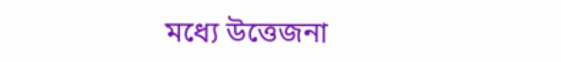মধ্যে উত্তেজনা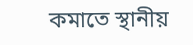কমাতে স্থানীয়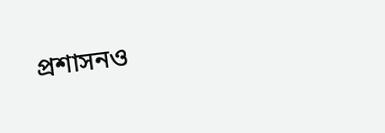প্রশাসনও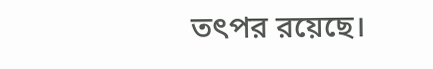তৎপর রয়েছে।